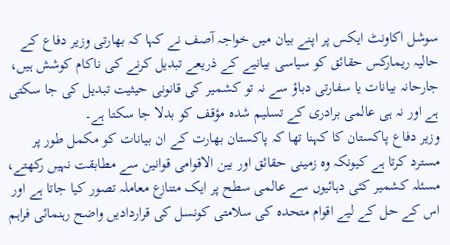سوشل اکاونٹ ایکس پر اپنے بیان میں خواجہ آصف نے کہا کہ بھارتی وزیر دفاع کے حالیہ ریمارکس حقائق کو سیاسی بیانیے کے ذریعے تبدیل کرنے کی ناکام کوشش ہیں، جارحانہ بیانات یا سفارتی دباؤ سے نہ تو کشمیر کی قانونی حیثیت تبدیل کی جا سکتی ہے اور نہ ہی عالمی برادری کے تسلیم شدہ مؤقف کو بدلا جا سکتا ہے۔
وزیر دفاع پاکستان کا کہنا تھا کہ پاکستان بھارت کے ان بیانات کو مکمل طور پر مسترد کرتا ہے کیونکہ وہ زمینی حقائق اور بین الاقوامی قوانین سے مطابقت نہیں رکھتے، مسئلہ کشمیر کئی دہائیوں سے عالمی سطح پر ایک متنازع معاملہ تصور کیا جاتا ہے اور اس کے حل کے لیے اقوام متحدہ کی سلامتی کونسل کی قراردادیں واضح رہنمائی فراہم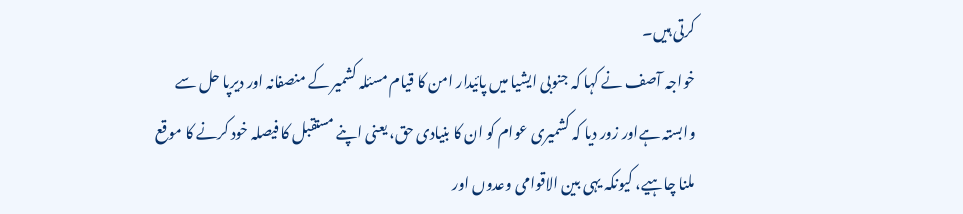کرتی ہیں۔
خواجہ آصف نے کہا کہ جنوبی ایشیا میں پائیدار امن کا قیام مسئلہ کشمیر کے منصفانہ اور دیرپا حل سے وابستہ ہےاور زور دیا کہ کشمیری عوام کو ان کا بنیادی حق، یعنی اپنے مستقبل کا فیصلہ خود کرنے کا موقع ملنا چاہیے، کیونکہ یہی بین الاقوامی وعدوں اور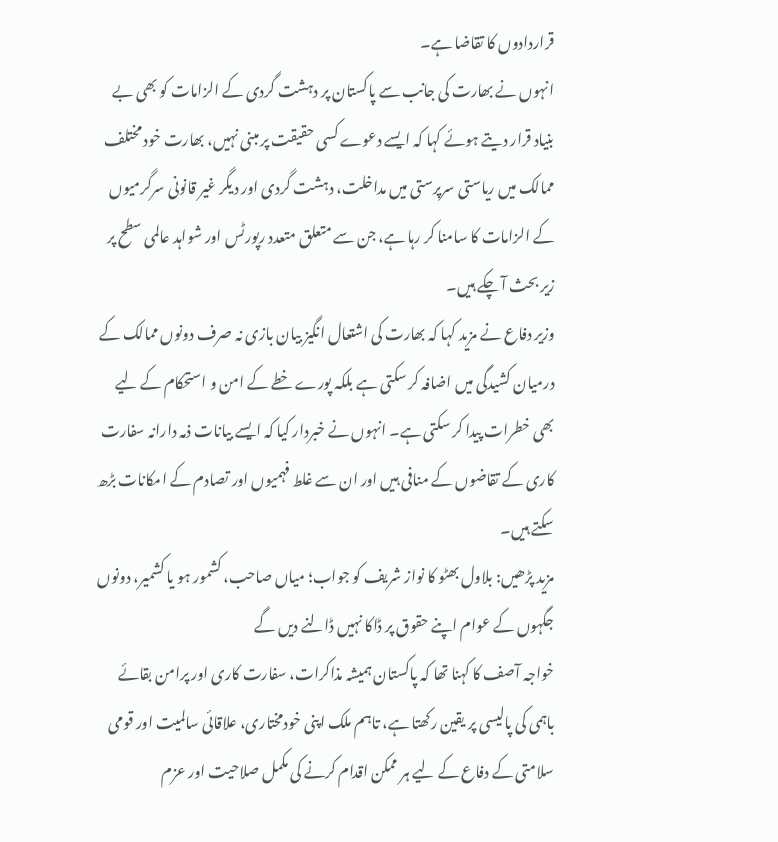قراردادوں کا تقاضا ہے۔
انہوں نے بھارت کی جانب سے پاکستان پر دہشت گردی کے الزامات کو بھی بے بنیاد قرار دیتے ہوئے کہا کہ ایسے دعوے کسی حقیقت پر مبنی نہیں، بھارت خود مختلف ممالک میں ریاستی سرپرستی میں مداخلت، دہشت گردی اور دیگر غیر قانونی سرگرمیوں کے الزامات کا سامنا کر رہا ہے، جن سے متعلق متعدد رپورٹس اور شواہد عالمی سطح پر زیر بحث آ چکے ہیں۔
وزیر دفاع نے مزید کہا کہ بھارت کی اشتعال انگیز بیان بازی نہ صرف دونوں ممالک کے درمیان کشیدگی میں اضافہ کر سکتی ہے بلکہ پورے خطے کے امن و استحکام کے لیے بھی خطرات پیدا کر سکتی ہے۔ انہوں نے خبردار کیا کہ ایسے بیانات ذمہ دارانہ سفارت کاری کے تقاضوں کے منافی ہیں اور ان سے غلط فہمیوں اور تصادم کے امکانات بڑھ سکتے ہیں۔
مزید پڑھیں: بلاول بھٹو کا نواز شریف کو جواب؛ میاں صاحب، کشمور ہو یا کشمیر، دونوں جگہوں کے عوام اپنے حقوق پر ڈاکا نہیں ڈالنے دیں گے
خواجہ آصف کا کہنا تھا کہ پاکستان ہمیشہ مذاکرات، سفارت کاری اور پرامن بقائے باہمی کی پالیسی پر یقین رکھتا ہے، تاہم ملک اپنی خودمختاری، علاقائی سالمیت اور قومی سلامتی کے دفاع کے لیے ہر ممکن اقدام کرنے کی مکمل صلاحیت اور عزم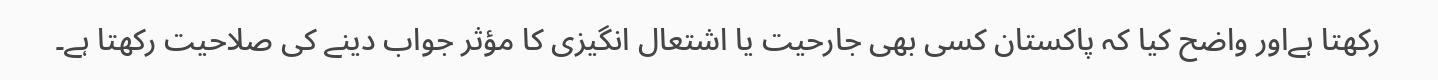رکھتا ہےاور واضح کیا کہ پاکستان کسی بھی جارحیت یا اشتعال انگیزی کا مؤثر جواب دینے کی صلاحیت رکھتا ہے۔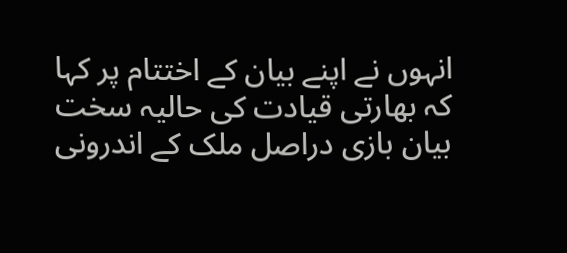انہوں نے اپنے بیان کے اختتام پر کہا کہ بھارتی قیادت کی حالیہ سخت بیان بازی دراصل ملک کے اندرونی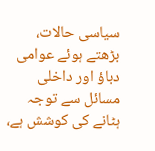سیاسی حالات، بڑھتے ہوئے عوامی دباؤ اور داخلی مسائل سے توجہ ہٹانے کی کوشش ہے،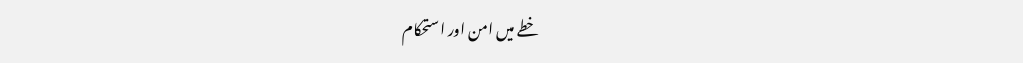خطے میں امن اور استحکام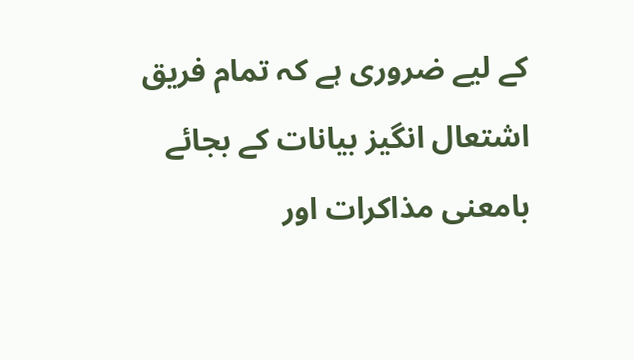کے لیے ضروری ہے کہ تمام فریق اشتعال انگیز بیانات کے بجائے بامعنی مذاکرات اور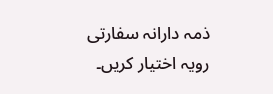ذمہ دارانہ سفارتی رویہ اختیار کریں۔